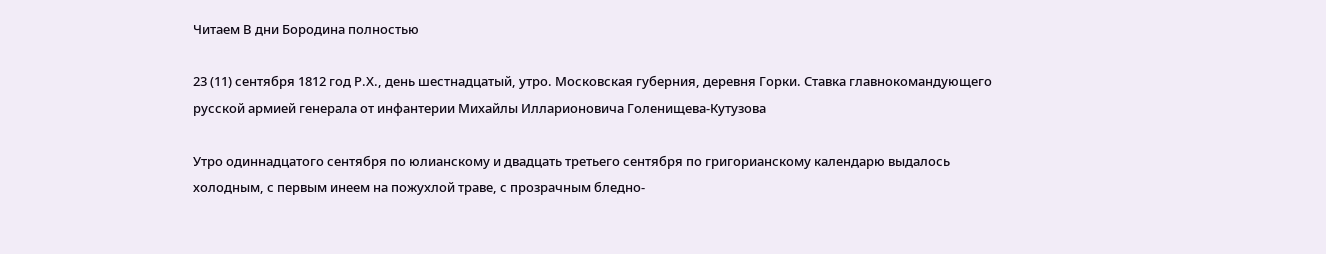Читаем В дни Бородина полностью

23 (11) сентября 1812 год Р.Х., день шестнадцатый, утро. Московская губерния, деревня Горки. Ставка главнокомандующего русской армией генерала от инфантерии Михайлы Илларионовича Голенищева-Кутузова

Утро одиннадцатого сентября по юлианскому и двадцать третьего сентября по григорианскому календарю выдалось холодным, с первым инеем на пожухлой траве, с прозрачным бледно-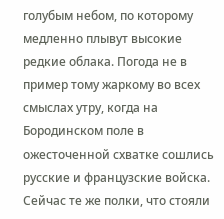голубым небом, по которому медленно плывут высокие редкие облака. Погода не в пример тому жаркому во всех смыслах утру, когда на Бородинском поле в ожесточенной схватке сошлись русские и французские войска. Сейчас те же полки, что стояли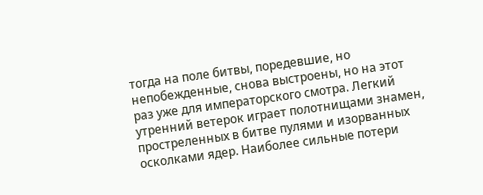тогда на поле битвы, поредевшие, но непобежденные, снова выстроены, но на этот раз уже для императорского смотра. Легкий утренний ветерок играет полотнищами знамен, простреленных в битве пулями и изорванных осколками ядер. Наиболее сильные потери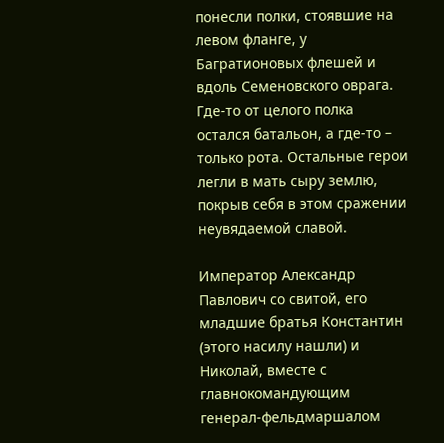понесли полки, стоявшие на левом фланге, у Багратионовых флешей и вдоль Семеновского оврага. Где-то от целого полка остался батальон, а где-то – только рота. Остальные герои легли в мать сыру землю, покрыв себя в этом сражении неувядаемой славой.

Император Александр Павлович со свитой, его младшие братья Константин (этого насилу нашли) и Николай, вместе с главнокомандующим генерал-фельдмаршалом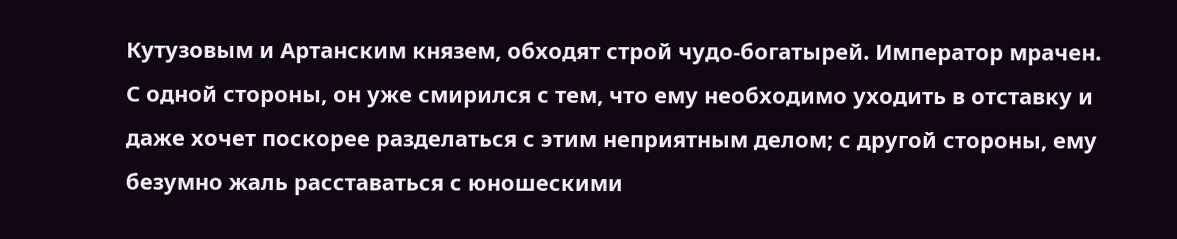Кутузовым и Артанским князем, обходят строй чудо-богатырей. Император мрачен. С одной стороны, он уже смирился с тем, что ему необходимо уходить в отставку и даже хочет поскорее разделаться с этим неприятным делом; с другой стороны, ему безумно жаль расставаться с юношескими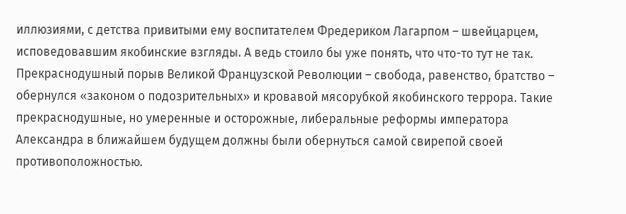иллюзиями, с детства привитыми ему воспитателем Фредериком Лагарпом – швейцарцем, исповедовавшим якобинские взгляды. А ведь стоило бы уже понять, что что-то тут не так. Прекраснодушный порыв Великой Французской Революции – свобода, равенство, братство – обернулся «законом о подозрительных» и кровавой мясорубкой якобинского террора. Такие прекраснодушные, но умеренные и осторожные, либеральные реформы императора Александра в ближайшем будущем должны были обернуться самой свирепой своей противоположностью.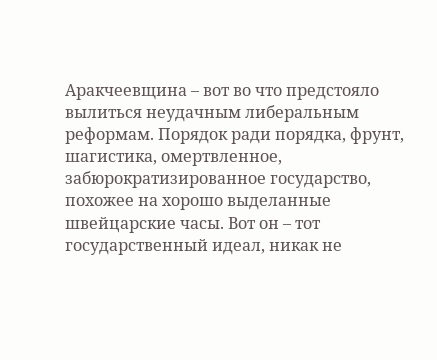Аракчеевщина – вот во что предстояло вылиться неудачным либеральным реформам. Порядок ради порядка, фрунт, шагистика, омертвленное, забюрократизированное государство, похожее на хорошо выделанные швейцарские часы. Вот он – тот государственный идеал, никак не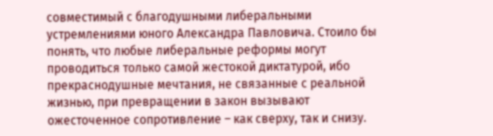совместимый с благодушными либеральными устремлениями юного Александра Павловича. Стоило бы понять, что любые либеральные реформы могут проводиться только самой жестокой диктатурой, ибо прекраснодушные мечтания, не связанные с реальной жизнью, при превращении в закон вызывают ожесточенное сопротивление – как сверху, так и снизу.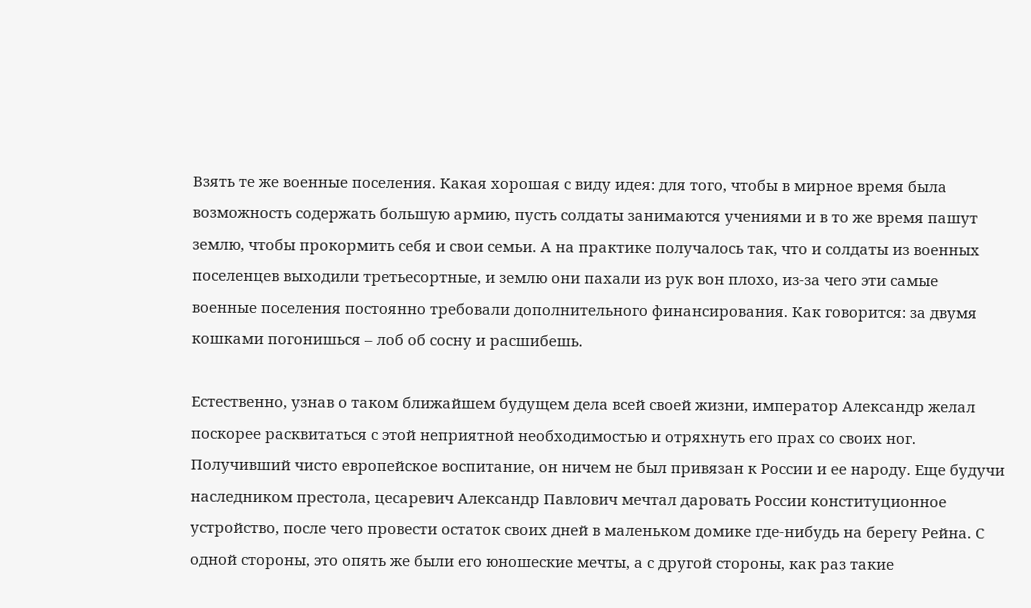Взять те же военные поселения. Какая хорошая с виду идея: для того, чтобы в мирное время была возможность содержать большую армию, пусть солдаты занимаются учениями и в то же время пашут землю, чтобы прокормить себя и свои семьи. А на практике получалось так, что и солдаты из военных поселенцев выходили третьесортные, и землю они пахали из рук вон плохо, из-за чего эти самые военные поселения постоянно требовали дополнительного финансирования. Как говорится: за двумя кошками погонишься – лоб об сосну и расшибешь.

Естественно, узнав о таком ближайшем будущем дела всей своей жизни, император Александр желал поскорее расквитаться с этой неприятной необходимостью и отряхнуть его прах со своих ног. Получивший чисто европейское воспитание, он ничем не был привязан к России и ее народу. Еще будучи наследником престола, цесаревич Александр Павлович мечтал даровать России конституционное устройство, после чего провести остаток своих дней в маленьком домике где-нибудь на берегу Рейна. С одной стороны, это опять же были его юношеские мечты, а с другой стороны, как раз такие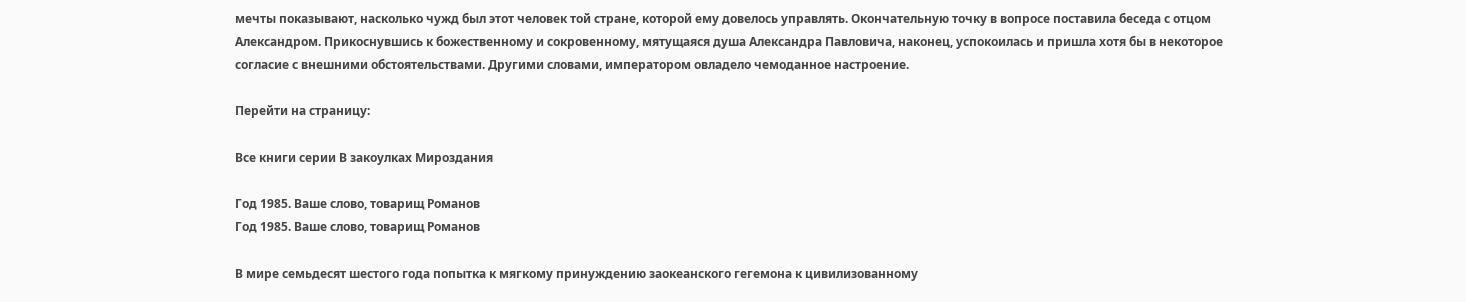мечты показывают, насколько чужд был этот человек той стране, которой ему довелось управлять. Окончательную точку в вопросе поставила беседа с отцом Александром. Прикоснувшись к божественному и сокровенному, мятущаяся душа Александра Павловича, наконец, успокоилась и пришла хотя бы в некоторое согласие с внешними обстоятельствами. Другими словами, императором овладело чемоданное настроение.

Перейти на страницу:

Все книги серии В закоулках Мироздания

Год 1985. Ваше слово, товарищ Романов
Год 1985. Ваше слово, товарищ Романов

В мире семьдесят шестого года попытка к мягкому принуждению заокеанского гегемона к цивилизованному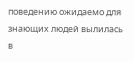поведению ожидаемо для знающих людей вылилась в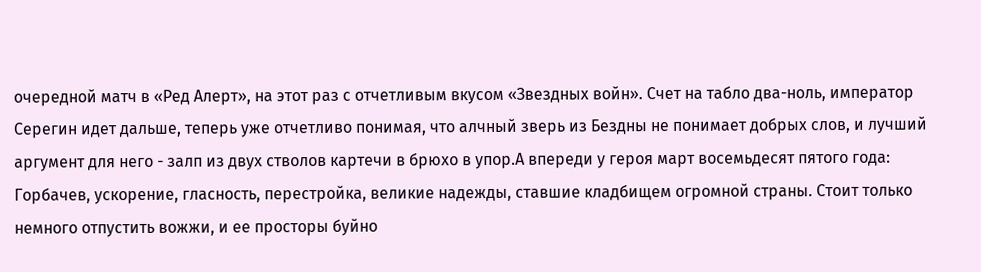очередной матч в «Ред Алерт», на этот раз с отчетливым вкусом «Звездных войн». Счет на табло два-ноль, император Серегин идет дальше, теперь уже отчетливо понимая, что алчный зверь из Бездны не понимает добрых слов, и лучший аргумент для него - залп из двух стволов картечи в брюхо в упор.А впереди у героя март восемьдесят пятого года: Горбачев, ускорение, гласность, перестройка, великие надежды, ставшие кладбищем огромной страны. Стоит только немного отпустить вожжи, и ее просторы буйно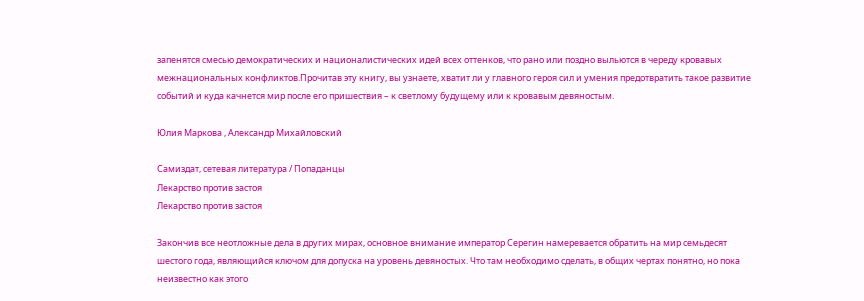запенятся смесью демократических и националистических идей всех оттенков, что рано или поздно выльются в череду кровавых межнациональных конфликтов.Прочитав эту книгу, вы узнаете, хватит ли у главного героя сил и умения предотвратить такое развитие событий и куда качнется мир после его пришествия – к светлому будущему или к кровавым девяностым.

Юлия Маркова , Александр Михайловский

Самиздат, сетевая литература / Попаданцы
Лекарство против застоя
Лекарство против застоя

Закончив все неотложные дела в других мирах, основное внимание император Серегин намеревается обратить на мир семьдесят шестого года, являющийся ключом для допуска на уровень девяностых. Что там необходимо сделать, в общих чертах понятно, но пока неизвестно как этого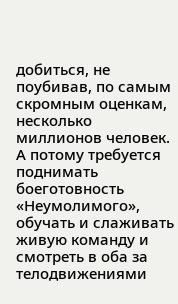добиться, не поубивав, по самым скромным оценкам, несколько миллионов человек. А потому требуется поднимать боеготовность «Неумолимого», обучать и слаживать живую команду и смотреть в оба за телодвижениями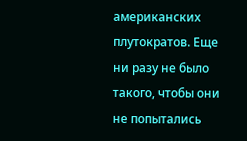американских плутократов. Еще ни разу не было такого, чтобы они не попытались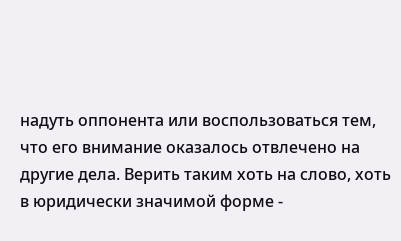надуть оппонента или воспользоваться тем, что его внимание оказалось отвлечено на другие дела. Верить таким хоть на слово, хоть в юридически значимой форме -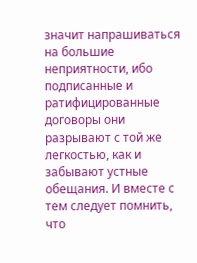значит напрашиваться на большие неприятности, ибо подписанные и ратифицированные договоры они разрывают с той же легкостью, как и забывают устные обещания. И вместе с тем следует помнить, что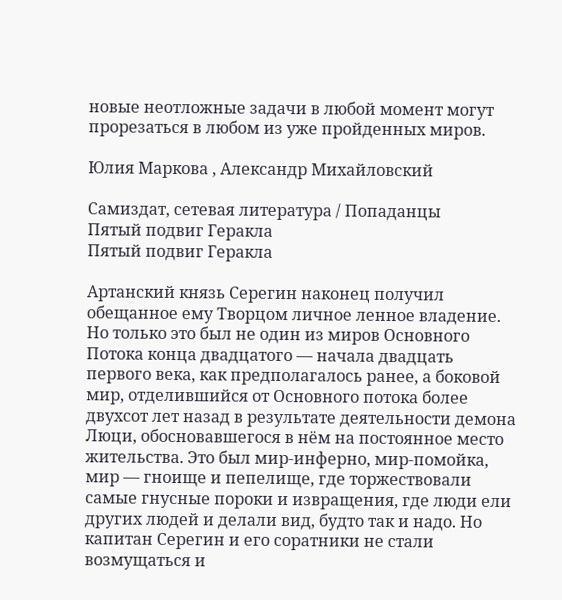новые неотложные задачи в любой момент могут прорезаться в любом из уже пройденных миров.

Юлия Маркова , Александр Михайловский

Самиздат, сетевая литература / Попаданцы
Пятый подвиг Геракла
Пятый подвиг Геракла

Артанский князь Серегин наконец получил обещанное ему Творцом личное ленное владение. Но только это был не один из миров Основного Потока конца двадцатого — начала двадцать первого века, как предполагалось ранее, а боковой мир, отделившийся от Основного потока более двухсот лет назад в результате деятельности демона Люци, обосновавшегося в нём на постоянное место жительства. Это был мир-инферно, мир-помойка, мир — гноище и пепелище, где торжествовали самые гнусные пороки и извращения, где люди ели других людей и делали вид, будто так и надо. Но капитан Серегин и его соратники не стали возмущаться и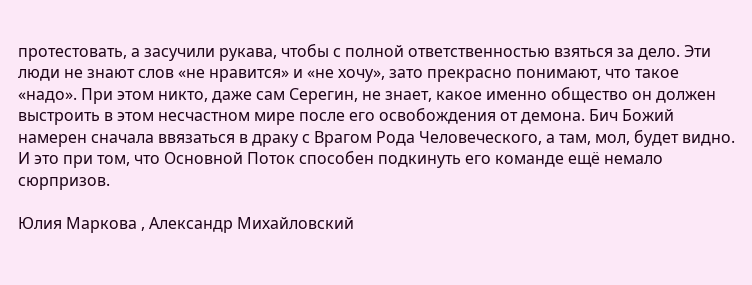протестовать, а засучили рукава, чтобы с полной ответственностью взяться за дело. Эти люди не знают слов «не нравится» и «не хочу», зато прекрасно понимают, что такое «надо». При этом никто, даже сам Серегин, не знает, какое именно общество он должен выстроить в этом несчастном мире после его освобождения от демона. Бич Божий намерен сначала ввязаться в драку с Врагом Рода Человеческого, а там, мол, будет видно. И это при том, что Основной Поток способен подкинуть его команде ещё немало сюрпризов.

Юлия Маркова , Александр Михайловский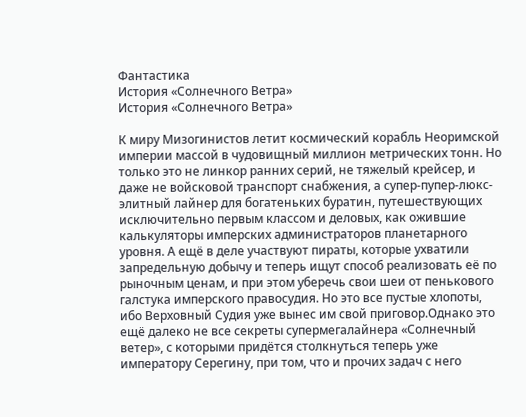Фантастика
История «Солнечного Ветра»
История «Солнечного Ветра»

К миру Мизогинистов летит космический корабль Неоримской империи массой в чудовищный миллион метрических тонн. Но только это не линкор ранних серий, не тяжелый крейсер, и даже не войсковой транспорт снабжения, а супер-пупер-люкс-элитный лайнер для богатеньких буратин, путешествующих исключительно первым классом и деловых, как ожившие калькуляторы имперских администраторов планетарного уровня. А ещё в деле участвуют пираты, которые ухватили запредельную добычу и теперь ищут способ реализовать её по рыночным ценам, и при этом уберечь свои шеи от пенькового галстука имперского правосудия. Но это все пустые хлопоты, ибо Верховный Судия уже вынес им свой приговор.Однако это ещё далеко не все секреты супермегалайнера «Солнечный ветер», с которыми придётся столкнуться теперь уже императору Серегину, при том, что и прочих задач с него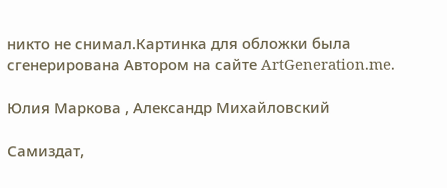никто не снимал.Картинка для обложки была сгенерирована Автором на сайте ArtGeneration.me.

Юлия Маркова , Александр Михайловский

Самиздат,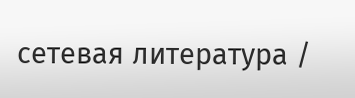сетевая литература /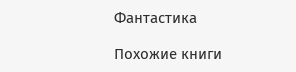Фантастика

Похожие книги